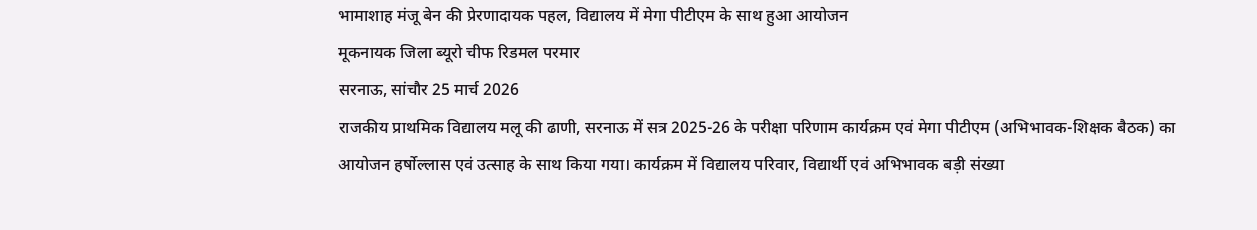भामाशाह मंजू बेन की प्रेरणादायक पहल, विद्यालय में मेगा पीटीएम के साथ हुआ आयोजन
मूकनायक जिला ब्यूरो चीफ रिडमल परमार
सरनाऊ, सांचौर 25 मार्च 2026
राजकीय प्राथमिक विद्यालय मलू की ढाणी, सरनाऊ में सत्र 2025-26 के परीक्षा परिणाम कार्यक्रम एवं मेगा पीटीएम (अभिभावक-शिक्षक बैठक) का आयोजन हर्षोल्लास एवं उत्साह के साथ किया गया। कार्यक्रम में विद्यालय परिवार, विद्यार्थी एवं अभिभावक बड़ी संख्या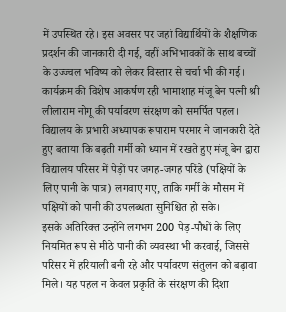में उपस्थित रहे। इस अवसर पर जहां विद्यार्थियों के शैक्षणिक प्रदर्शन की जानकारी दी गई, वहीं अभिभावकों के साथ बच्चों के उज्ज्वल भविष्य को लेकर विस्तार से चर्चा भी की गई।
कार्यक्रम की विशेष आकर्षण रही भामाशाह मंजू बेन पत्नी श्री लीलाराम नोगू की पर्यावरण संरक्षण को समर्पित पहल। विद्यालय के प्रभारी अध्यापक रूपाराम परमार ने जानकारी देते हुए बताया कि बढ़ती गर्मी को ध्यान में रखते हुए मंजू बेन द्वारा विद्यालय परिसर में पेड़ों पर जगह-जगह परिंडे (पक्षियों के लिए पानी के पात्र) लगवाए गए, ताकि गर्मी के मौसम में पक्षियों को पानी की उपलब्धता सुनिश्चित हो सके।
इसके अतिरिक्त उन्होंने लगभग 200 पेड़-पौधों के लिए नियमित रूप से मीठे पानी की व्यवस्था भी करवाई, जिससे परिसर में हरियाली बनी रहे और पर्यावरण संतुलन को बढ़ावा मिले। यह पहल न केवल प्रकृति के संरक्षण की दिशा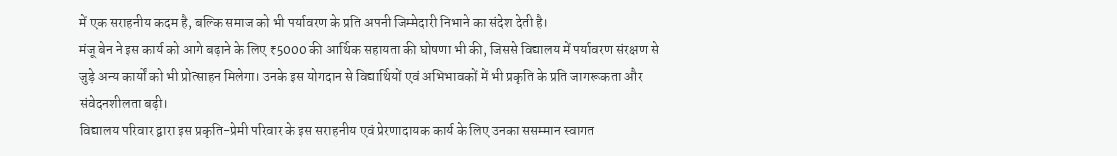में एक सराहनीय कदम है, बल्कि समाज को भी पर्यावरण के प्रति अपनी जिम्मेदारी निभाने का संदेश देती है।
मंजू बेन ने इस कार्य को आगे बढ़ाने के लिए ₹5000 की आर्थिक सहायता की घोषणा भी की, जिससे विद्यालय में पर्यावरण संरक्षण से जुड़े अन्य कार्यों को भी प्रोत्साहन मिलेगा। उनके इस योगदान से विद्यार्थियों एवं अभिभावकों में भी प्रकृति के प्रति जागरूकता और संवेदनशीलता बढ़ी।
विद्यालय परिवार द्वारा इस प्रकृति-प्रेमी परिवार के इस सराहनीय एवं प्रेरणादायक कार्य के लिए उनका ससम्मान स्वागत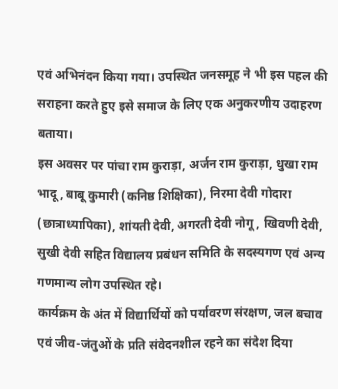एवं अभिनंदन किया गया। उपस्थित जनसमूह ने भी इस पहल की सराहना करते हुए इसे समाज के लिए एक अनुकरणीय उदाहरण बताया।
इस अवसर पर पांचा राम कुराड़ा, अर्जन राम कुराड़ा, धुखा राम भादू, बाबू कुमारी (कनिष्ठ शिक्षिका), निरमा देवी गोदारा (छात्राध्यापिका), शांयती देवी, अगरती देवी नोगू, खिवणी देवी, सुखी देवी सहित विद्यालय प्रबंधन समिति के सदस्यगण एवं अन्य गणमान्य लोग उपस्थित रहे।
कार्यक्रम के अंत में विद्यार्थियों को पर्यावरण संरक्षण, जल बचाव एवं जीव-जंतुओं के प्रति संवेदनशील रहने का संदेश दिया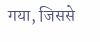गया, जिससे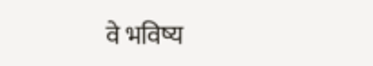वे भविष्य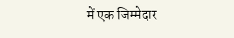में एक जिम्मेदार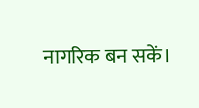नागरिक बन सकें।